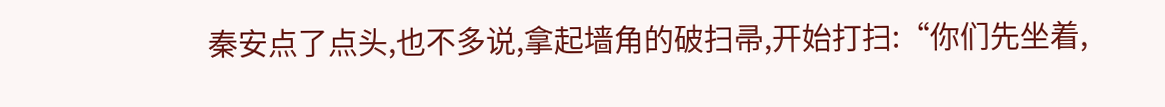秦安点了点头,也不多说,拿起墙角的破扫帚,开始打扫:“你们先坐着,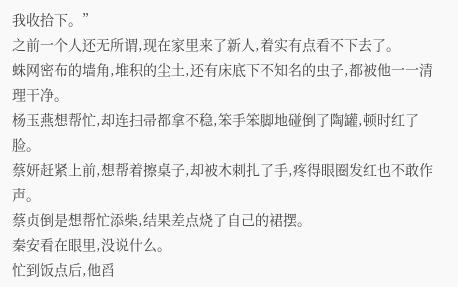我收拾下。”
之前一个人还无所谓,现在家里来了新人,着实有点看不下去了。
蛛网密布的墙角,堆积的尘土,还有床底下不知名的虫子,都被他一一清理干净。
杨玉燕想帮忙,却连扫帚都拿不稳,笨手笨脚地碰倒了陶罐,顿时红了脸。
蔡妍赶紧上前,想帮着擦桌子,却被木刺扎了手,疼得眼圈发红也不敢作声。
蔡贞倒是想帮忙添柴,结果差点烧了自己的裙摆。
秦安看在眼里,没说什么。
忙到饭点后,他舀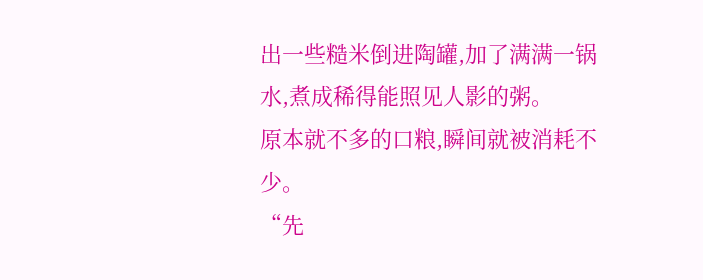出一些糙米倒进陶罐,加了满满一锅水,煮成稀得能照见人影的粥。
原本就不多的口粮,瞬间就被消耗不少。
“先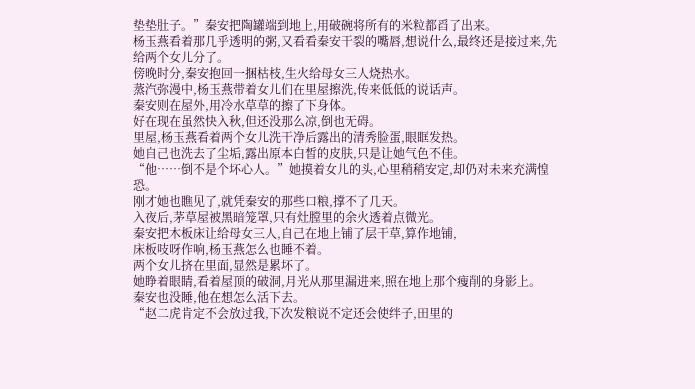垫垫肚子。”秦安把陶罐端到地上,用破碗将所有的米粒都舀了出来。
杨玉燕看着那几乎透明的粥,又看看秦安干裂的嘴唇,想说什么,最终还是接过来,先给两个女儿分了。
傍晚时分,秦安抱回一捆枯枝,生火给母女三人烧热水。
蒸汽弥漫中,杨玉燕带着女儿们在里屋擦洗,传来低低的说话声。
秦安则在屋外,用冷水草草的擦了下身体。
好在现在虽然快入秋,但还没那么凉,倒也无碍。
里屋,杨玉燕看着两个女儿洗干净后露出的清秀脸蛋,眼眶发热。
她自己也洗去了尘垢,露出原本白皙的皮肤,只是让她气色不佳。
“他……倒不是个坏心人。”她摸着女儿的头,心里稍稍安定,却仍对未来充满惶恐。
刚才她也瞧见了,就凭秦安的那些口粮,撑不了几天。
入夜后,茅草屋被黑暗笼罩,只有灶膛里的余火透着点微光。
秦安把木板床让给母女三人,自己在地上铺了层干草,算作地铺,
床板吱呀作响,杨玉燕怎么也睡不着。
两个女儿挤在里面,显然是累坏了。
她睁着眼睛,看着屋顶的破洞,月光从那里漏进来,照在地上那个瘦削的身影上。
秦安也没睡,他在想怎么活下去。
“赵二虎肯定不会放过我,下次发粮说不定还会使绊子,田里的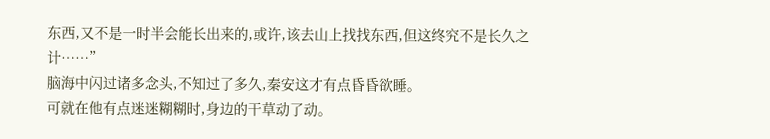东西,又不是一时半会能长出来的,或许,该去山上找找东西,但这终究不是长久之计……”
脑海中闪过诸多念头,不知过了多久,秦安这才有点昏昏欲睡。
可就在他有点迷迷糊糊时,身边的干草动了动。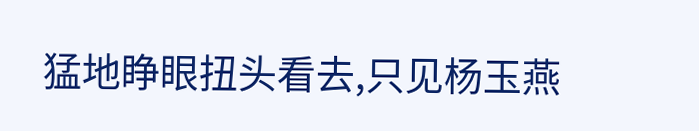猛地睁眼扭头看去,只见杨玉燕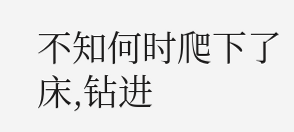不知何时爬下了床,钻进